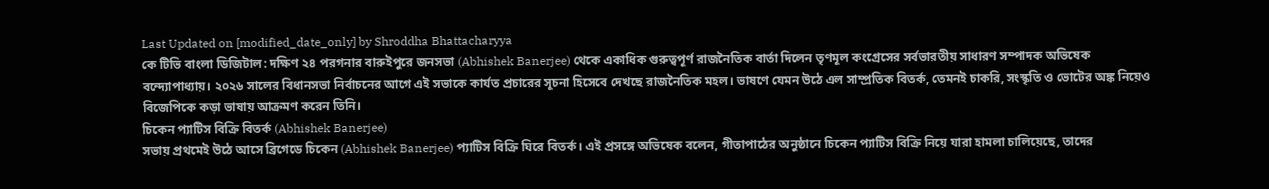Last Updated on [modified_date_only] by Shroddha Bhattacharyya
কে টিভি বাংলা ডিজিটাল: দক্ষিণ ২৪ পরগনার বারুইপুরে জনসভা (Abhishek Banerjee) থেকে একাধিক গুরুত্বপূর্ণ রাজনৈতিক বার্তা দিলেন তৃণমূল কংগ্রেসের সর্বভারতীয় সাধারণ সম্পাদক অভিষেক বন্দ্যোপাধ্যায়। ২০২৬ সালের বিধানসভা নির্বাচনের আগে এই সভাকে কার্যত প্রচারের সূচনা হিসেবে দেখছে রাজনৈতিক মহল। ভাষণে যেমন উঠে এল সাম্প্রতিক বিতর্ক, তেমনই চাকরি, সংস্কৃতি ও ভোটের অঙ্ক নিয়েও বিজেপিকে কড়া ভাষায় আক্রমণ করেন তিনি।
চিকেন প্যাটিস বিক্রি বিতর্ক (Abhishek Banerjee)
সভায় প্রথমেই উঠে আসে ব্রিগেডে চিকেন (Abhishek Banerjee) প্যাটিস বিক্রি ঘিরে বিতর্ক। এই প্রসঙ্গে অভিষেক বলেন, গীতাপাঠের অনুষ্ঠানে চিকেন প্যাটিস বিক্রি নিয়ে যারা হামলা চালিয়েছে, তাদের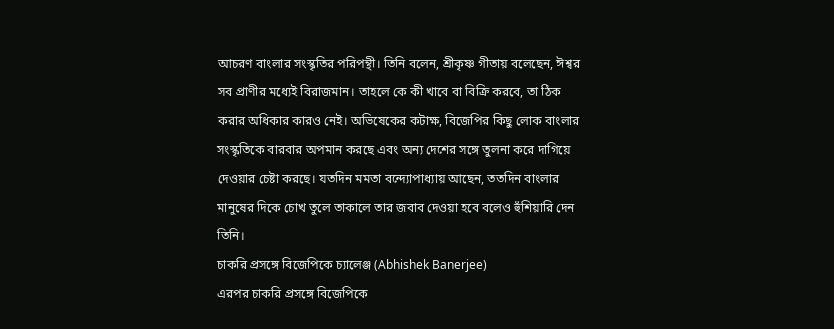আচরণ বাংলার সংস্কৃতির পরিপন্থী। তিনি বলেন, শ্রীকৃষ্ণ গীতায় বলেছেন, ঈশ্বর সব প্রাণীর মধ্যেই বিরাজমান। তাহলে কে কী খাবে বা বিক্রি করবে, তা ঠিক করার অধিকার কারও নেই। অভিষেকের কটাক্ষ, বিজেপির কিছু লোক বাংলার সংস্কৃতিকে বারবার অপমান করছে এবং অন্য দেশের সঙ্গে তুলনা করে দাগিয়ে দেওয়ার চেষ্টা করছে। যতদিন মমতা বন্দ্যোপাধ্যায় আছেন, ততদিন বাংলার মানুষের দিকে চোখ তুলে তাকালে তার জবাব দেওয়া হবে বলেও হুঁশিয়ারি দেন তিনি।
চাকরি প্রসঙ্গে বিজেপিকে চ্যালেঞ্জ (Abhishek Banerjee)
এরপর চাকরি প্রসঙ্গে বিজেপিকে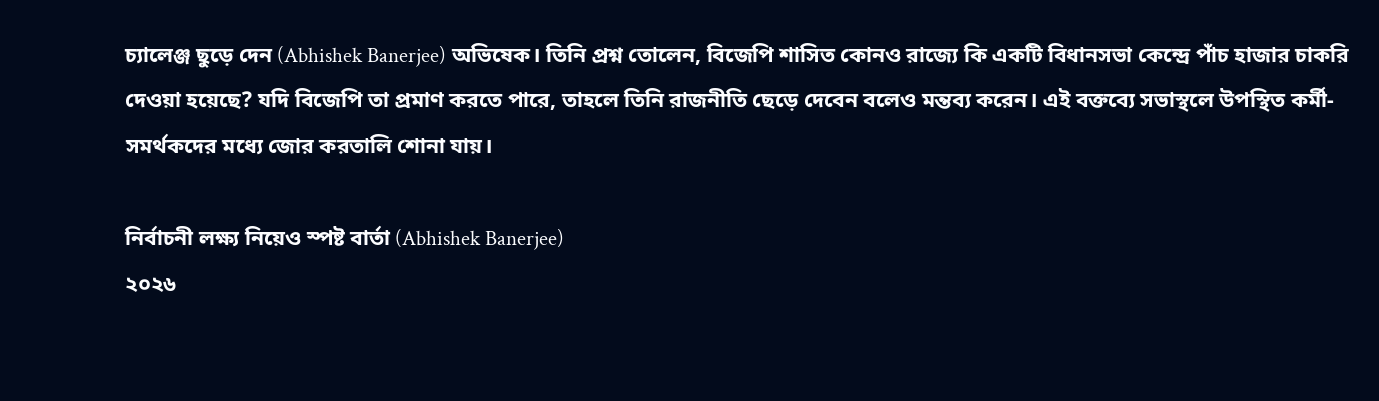চ্যালেঞ্জ ছুড়ে দেন (Abhishek Banerjee) অভিষেক। তিনি প্রশ্ন তোলেন, বিজেপি শাসিত কোনও রাজ্যে কি একটি বিধানসভা কেন্দ্রে পাঁচ হাজার চাকরি দেওয়া হয়েছে? যদি বিজেপি তা প্রমাণ করতে পারে, তাহলে তিনি রাজনীতি ছেড়ে দেবেন বলেও মন্তব্য করেন। এই বক্তব্যে সভাস্থলে উপস্থিত কর্মী-সমর্থকদের মধ্যে জোর করতালি শোনা যায়।

নির্বাচনী লক্ষ্য নিয়েও স্পষ্ট বার্তা (Abhishek Banerjee)
২০২৬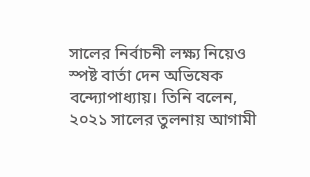সালের নির্বাচনী লক্ষ্য নিয়েও স্পষ্ট বার্তা দেন অভিষেক বন্দ্যোপাধ্যায়। তিনি বলেন, ২০২১ সালের তুলনায় আগামী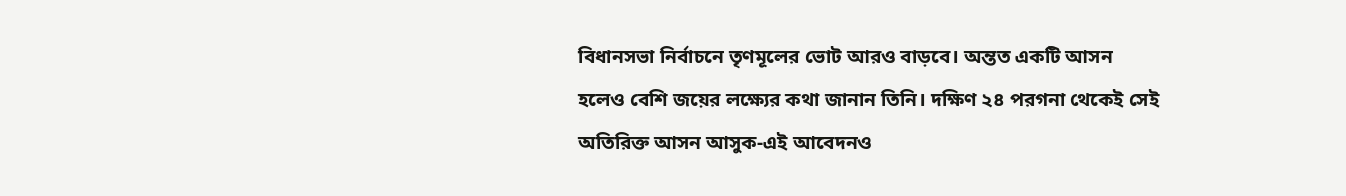বিধানসভা নির্বাচনে তৃণমূলের ভোট আরও বাড়বে। অন্তত একটি আসন হলেও বেশি জয়ের লক্ষ্যের কথা জানান তিনি। দক্ষিণ ২৪ পরগনা থেকেই সেই অতিরিক্ত আসন আসুক-এই আবেদনও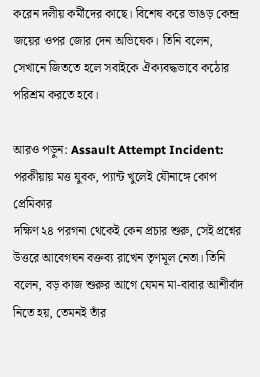করেন দলীয় কর্মীদের কাছে। বিশেষ করে ভাঙড় কেন্দ্র জয়ের ওপর জোর দেন অভিষেক। তিনি বলেন, সেখানে জিততে হলে সবাইকে ঐক্যবদ্ধভাবে কঠোর পরিশ্রম করতে হবে।

আরও পড়ুন: Assault Attempt Incident: পরকীয়ায় মত্ত যুবক, প্যান্ট খুলেই যৌনাঙ্গে কোপ প্রেমিকার
দক্ষিণ ২৪ পরগনা থেকেই কেন প্রচার শুরু, সেই প্রশ্নের উত্তরে আবেগঘন বক্তব্য রাখেন তৃণমূল নেতা। তিনি বলেন, বড় কাজ শুরুর আগে যেমন মা-বাবার আশীর্বাদ নিতে হয়, তেমনই তাঁর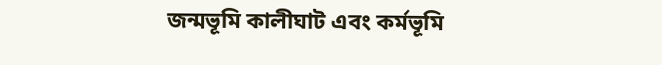জন্মভূমি কালীঘাট এবং কর্মভূমি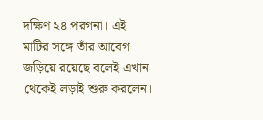দক্ষিণ ২৪ পরগনা। এই মাটির সঙ্গে তাঁর আবেগ জড়িয়ে রয়েছে বলেই এখান থেকেই লড়াই শুরু করলেন।